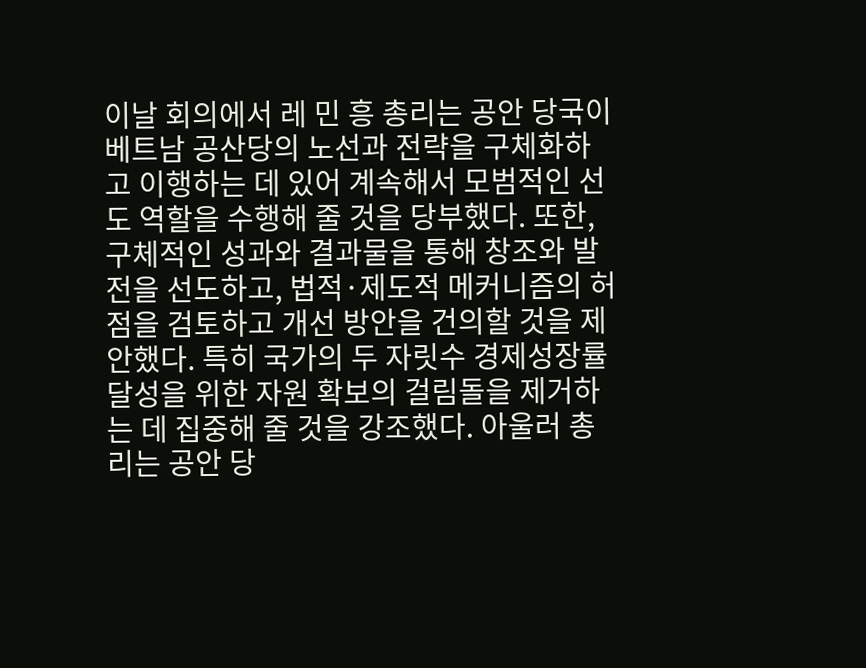이날 회의에서 레 민 흥 총리는 공안 당국이 베트남 공산당의 노선과 전략을 구체화하고 이행하는 데 있어 계속해서 모범적인 선도 역할을 수행해 줄 것을 당부했다. 또한, 구체적인 성과와 결과물을 통해 창조와 발전을 선도하고, 법적·제도적 메커니즘의 허점을 검토하고 개선 방안을 건의할 것을 제안했다. 특히 국가의 두 자릿수 경제성장률 달성을 위한 자원 확보의 걸림돌을 제거하는 데 집중해 줄 것을 강조했다. 아울러 총리는 공안 당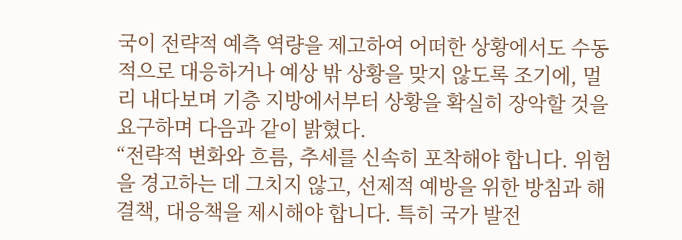국이 전략적 예측 역량을 제고하여 어떠한 상황에서도 수동적으로 대응하거나 예상 밖 상황을 맞지 않도록 조기에, 멀리 내다보며 기층 지방에서부터 상황을 확실히 장악할 것을 요구하며 다음과 같이 밝혔다.
“전략적 변화와 흐름, 추세를 신속히 포착해야 합니다. 위험을 경고하는 데 그치지 않고, 선제적 예방을 위한 방침과 해결책, 대응책을 제시해야 합니다. 특히 국가 발전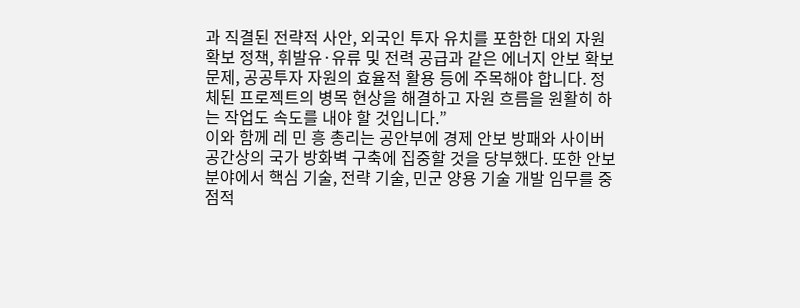과 직결된 전략적 사안, 외국인 투자 유치를 포함한 대외 자원 확보 정책, 휘발유·유류 및 전력 공급과 같은 에너지 안보 확보 문제, 공공투자 자원의 효율적 활용 등에 주목해야 합니다. 정체된 프로젝트의 병목 현상을 해결하고 자원 흐름을 원활히 하는 작업도 속도를 내야 할 것입니다.”
이와 함께 레 민 흥 총리는 공안부에 경제 안보 방패와 사이버 공간상의 국가 방화벽 구축에 집중할 것을 당부했다. 또한 안보 분야에서 핵심 기술, 전략 기술, 민군 양용 기술 개발 임무를 중점적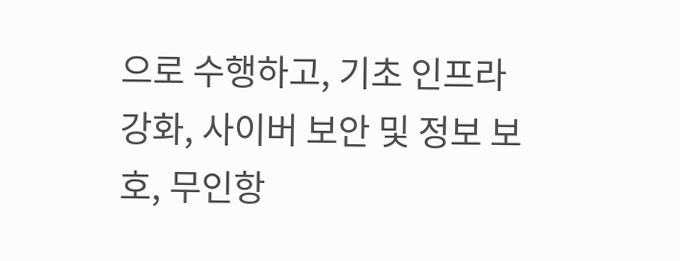으로 수행하고, 기초 인프라 강화, 사이버 보안 및 정보 보호, 무인항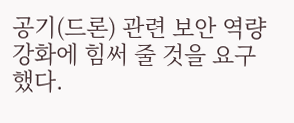공기(드론) 관련 보안 역량 강화에 힘써 줄 것을 요구했다.